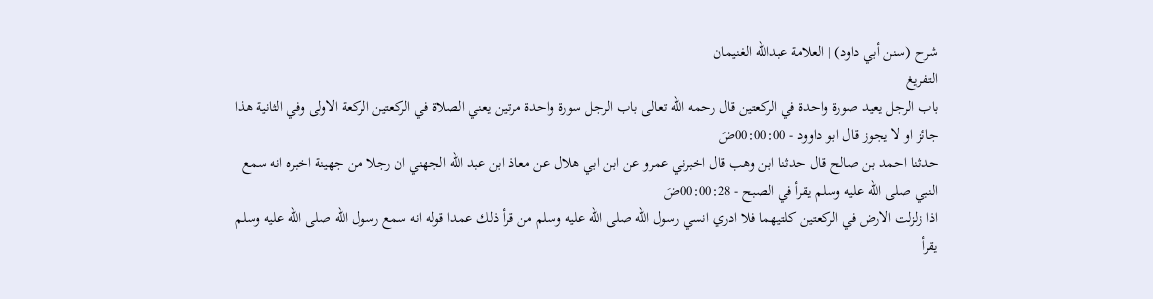شرح (سنن أبي داود) | العلامة عبدالله الغنيمان
التفريغ
باب الرجل يعيد صورة واحدة في الركعتين قال رحمه الله تعالى باب الرجل سورة واحدة مرتين يعني الصلاة في الركعتين الركعة الاولى وفي الثانية هذا جائز او لا يجوز قال ابو داوود - 00:00:00ضَ
حدثنا احمد بن صالح قال حدثنا ابن وهب قال اخبرني عمرو عن ابن ابي هلال عن معاذ ابن عبد الله الجهني ان رجلا من جهينة اخبره انه سمع النبي صلى الله عليه وسلم يقرأ في الصبح - 00:00:28ضَ
اذا زلزلت الارض في الركعتين كلتيهما فلا ادري انسي رسول الله صلى الله عليه وسلم من قرأ ذلك عمدا قوله انه سمع رسول الله صلى الله عليه وسلم يقرأ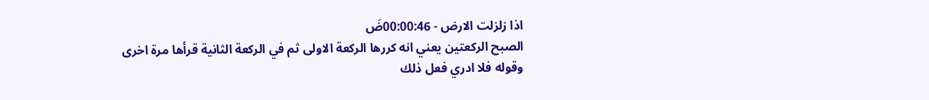اذا زلزلت الارض - 00:00:46ضَ
الصبح الركعتين يعني انه كررها الركعة الاولى ثم في الركعة الثانية قرأها مرة اخرى وقوله فلا ادري فعل ذلك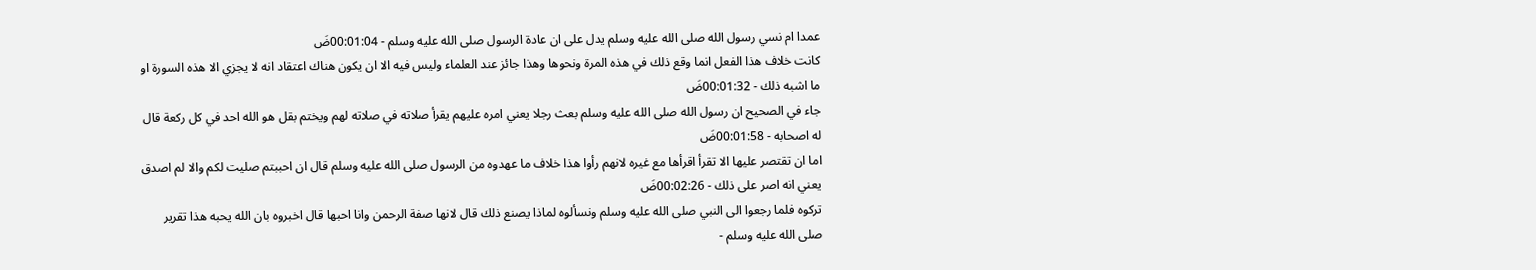عمدا ام نسي رسول الله صلى الله عليه وسلم يدل على ان عادة الرسول صلى الله عليه وسلم - 00:01:04ضَ
كانت خلاف هذا الفعل انما وقع ذلك في هذه المرة ونحوها وهذا جائز عند العلماء وليس فيه الا ان يكون هناك اعتقاد انه لا يجزي الا هذه السورة او ما اشبه ذلك - 00:01:32ضَ
جاء في الصحيح ان رسول الله صلى الله عليه وسلم بعث رجلا يعني امره عليهم يقرأ صلاته في صلاته لهم ويختم بقل هو الله احد في كل ركعة قال له اصحابه - 00:01:58ضَ
اما ان تقتصر عليها الا تقرأ اقرأها مع غيره لانهم رأوا هذا خلاف ما عهدوه من الرسول صلى الله عليه وسلم قال ان احببتم صليت لكم والا لم اصدق يعني انه اصر على ذلك - 00:02:26ضَ
تركوه فلما رجعوا الى النبي صلى الله عليه وسلم ونسألوه لماذا يصنع ذلك قال لانها صفة الرحمن وانا احبها قال اخبروه بان الله يحبه هذا تقرير صلى الله عليه وسلم -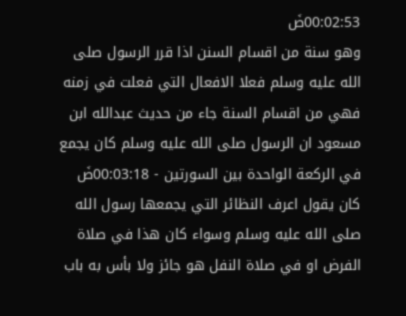00:02:53ضَ
وهو سنة من اقسام السنن اذا قرر الرسول صلى الله عليه وسلم فعلا الافعال التي فعلت في زمنه فهي من اقسام السنة جاء من حديث عبدالله ابن مسعود ان الرسول صلى الله عليه وسلم كان يجمع في الركعة الواحدة بين السورتين - 00:03:18ضَ
كان يقول اعرف النظائر التي يجمعها رسول الله صلى الله عليه وسلم وسواء كان هذا في صلاة الفرض او في صلاة النفل هو جائز ولا بأس به باب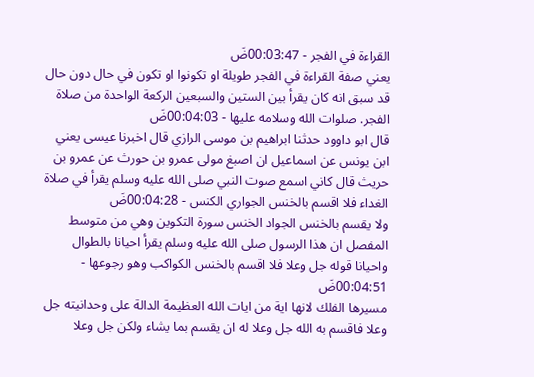القراءة في الفجر - 00:03:47ضَ
يعني صفة القراءة في الفجر طويلة او تكونوا او تكون في حال دون حال قد سبق انه كان يقرأ بين الستين والسبعين الركعة الواحدة من صلاة الفجر. صلوات الله وسلامه عليها - 00:04:03ضَ
قال ابو داوود حدثنا ابراهيم بن موسى الرازي قال اخبرنا عيسى يعني ابن يونس عن اسماعيل ان اصبغ مولى عمرو بن حورث عن عمرو بن حريث قال كاني اسمع صوت النبي صلى الله عليه وسلم يقرأ في صلاة الغداء فلا اقسم بالخنس الجواري الكنس - 00:04:28ضَ
ولا يقسم بالخنس الجواد الخنس سورة التكوين وهي من متوسط المفصل ان هذا الرسول صلى الله عليه وسلم يقرأ احيانا بالطوال واحيانا قوله جل وعلا فلا اقسم بالخنس الكواكب وهو رجوعها - 00:04:51ضَ
مسيرها الفلك لانها اية من ايات الله العظيمة الدالة على وحدانيته جل وعلا فاقسم به الله جل وعلا له ان يقسم بما يشاء ولكن جل وعلا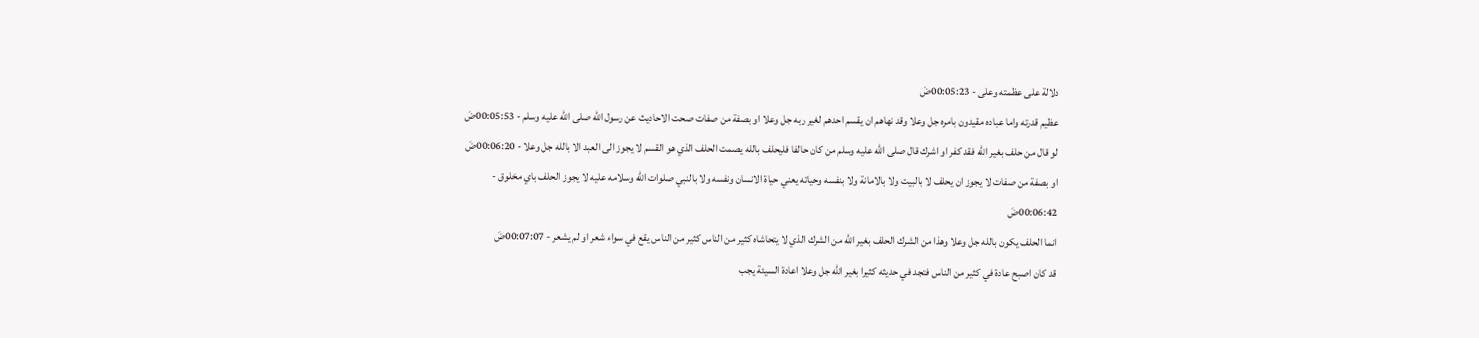دلالة على عظمته وعلى - 00:05:23ضَ
عظيم قدرته واما عباده مقيدون بامره جل وعلا وقد نهاهم ان يقسم احدهم لغير ربه جل وعلا او بصفة من صفات صحت الاحاديث عن رسول الله صلى الله عليه وسلم - 00:05:53ضَ
لو قال من حلف بغير الله فقد كفر او اشرك قال صلى الله عليه وسلم من كان حالفا فليحلف بالله يصمت الحلف الذي هو القسم لا يجوز الى العبد الا بالله جل وعلا - 00:06:20ضَ
او بصفة من صفات لا يجوز ان يحلف لا بالبيت ولا بالامانة ولا بنفسه وحياته يعني حياة الانسان ونفسه ولا بالنبي صلوات الله وسلامه عليه لا يجوز الحلف باي مخلوق - 00:06:42ضَ
انما الحلف يكون بالله جل وعلا وهذا من الشرك الحلف بغير الله من الشرك الذي لا يتحاشاه كثير من الناس كثير من الناس يقع في سواء شعر او لم يشعر - 00:07:07ضَ
قد كان اصبح عادة في كثير من الناس فتجد في حديثه كثيرا بغير الله جل وعلا اعادة السيئة يجب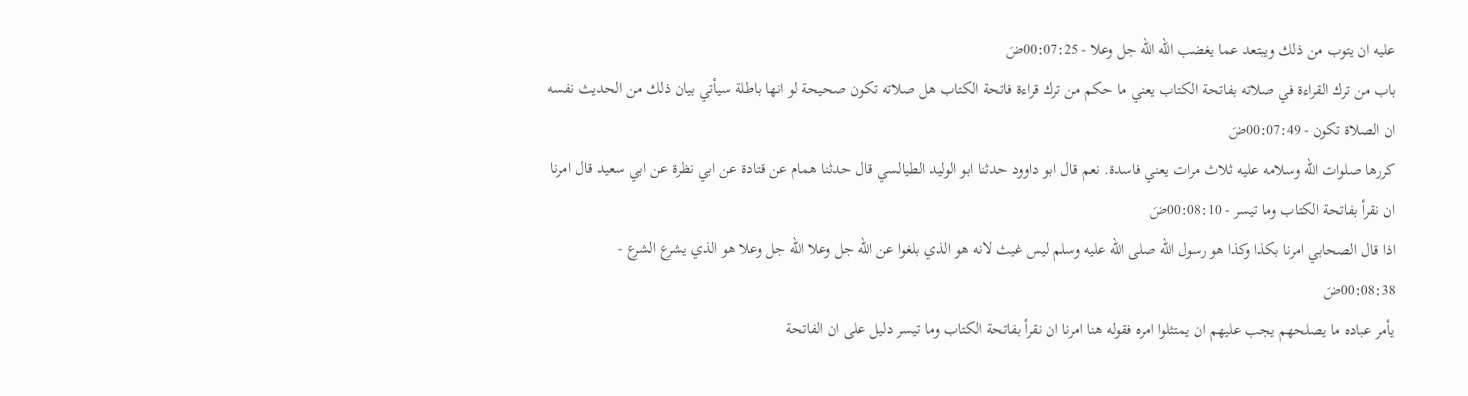عليه ان يتوب من ذلك ويبتعد عما يغضب الله الله جل وعلا - 00:07:25ضَ
باب من ترك القراءة في صلاته بفاتحة الكتاب يعني ما حكم من ترك قراءة فاتحة الكتاب هل صلاته تكون صحيحة لو انها باطلة سيأتي بيان ذلك من الحديث نفسه ان الصلاة تكون - 00:07:49ضَ
كررها صلوات الله وسلامه عليه ثلاث مرات يعني فاسدة. نعم قال ابو داوود حدثنا ابو الوليد الطيالسي قال حدثنا همام عن قتادة عن ابي نظرة عن ابي سعيد قال امرنا ان نقرأ بفاتحة الكتاب وما تيسر - 00:08:10ضَ
اذا قال الصحابي امرنا بكذا وكذا هو رسول الله صلى الله عليه وسلم ليس غيث لانه هو الذي بلغوا عن الله جل وعلا الله جل وعلا هو الذي يشرع الشرع - 00:08:38ضَ
يأمر عباده ما يصلحهم يجب عليهم ان يمتثلوا امره فقوله هنا امرنا ان نقرأ بفاتحة الكتاب وما تيسر دليل على ان الفاتحة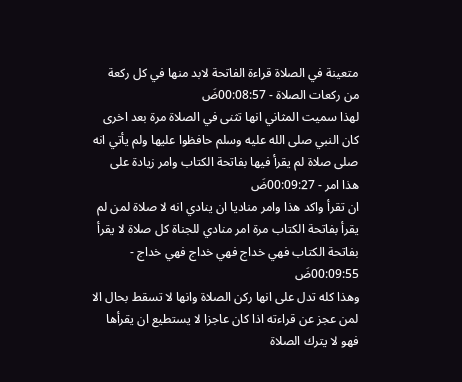متعينة في الصلاة قراءة الفاتحة لابد منها في كل ركعة من ركعات الصلاة - 00:08:57ضَ
لهذا سميت المثاني انها تثنى في الصلاة مرة بعد اخرى كان النبي صلى الله عليه وسلم حافظوا عليها ولم يأتي انه صلى صلاة لم يقرأ فيها بفاتحة الكتاب وامر زيادة على هذا امر - 00:09:27ضَ
ان تقرأ واكد هذا وامر مناديا ان ينادي انه لا صلاة لمن لم يقرأ بفاتحة الكتاب مرة امر منادي للجناة كل صلاة لا يقرأ بفاتحة الكتاب فهي خداج فهي خداج فهي خداج - 00:09:55ضَ
وهذا كله تدل على انها ركن الصلاة وانها لا تسقط بحال الا لمن عجز عن قراءته اذا كان عاجزا لا يستطيع ان يقرأها فهو لا يترك الصلاة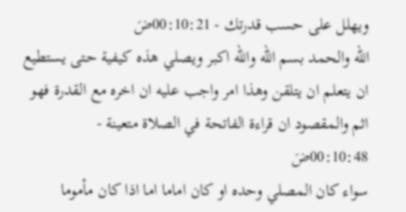ويهلل على حسب قدرتك - 00:10:21ضَ
الله والحمد بسم الله والله اكبر ويصلي هذه كيفية حتى يستطيع ان يتعلم ان يتلقن وهذا امر واجب عليه ان اخره مع القدرة فهو اثم والمقصود ان قراءة الفاتحة في الصلاة متعينة - 00:10:48ضَ
سواء كان المصلي وحده او كان اماما اما اذا كان مأموما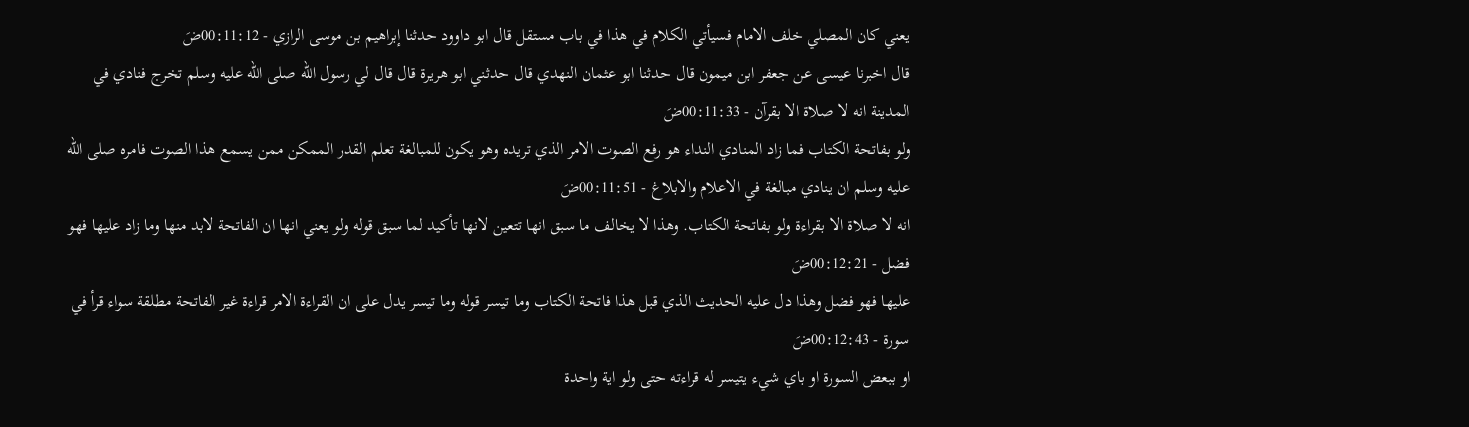يعني كان المصلي خلف الامام فسيأتي الكلام في هذا في باب مستقل قال ابو داوود حدثنا إبراهيم بن موسى الرازي - 00:11:12ضَ
قال اخبرنا عيسى عن جعفر ابن ميمون قال حدثنا ابو عثمان النهدي قال حدثني ابو هريرة قال قال لي رسول الله صلى الله عليه وسلم تخرج فنادي في المدينة انه لا صلاة الا بقرآن - 00:11:33ضَ
ولو بفاتحة الكتاب فما زاد المنادي النداء هو رفع الصوت الامر الذي تريده وهو يكون للمبالغة تعلم القدر الممكن ممن يسمع هذا الصوت فامره صلى الله عليه وسلم ان ينادي مبالغة في الاعلام والابلاغ - 00:11:51ضَ
انه لا صلاة الا بقراءة ولو بفاتحة الكتاب. وهذا لا يخالف ما سبق انها تتعين لانها تأكيد لما سبق قوله ولو يعني انها ان الفاتحة لابد منها وما زاد عليها فهو فضل - 00:12:21ضَ
عليها فهو فضل وهذا دل عليه الحديث الذي قبل هذا فاتحة الكتاب وما تيسر قوله وما تيسر يدل على ان القراءة الامر قراءة غير الفاتحة مطلقة سواء قرأ في سورة - 00:12:43ضَ
او ببعض السورة او باي شيء يتيسر له قراءته حتى ولو اية واحدة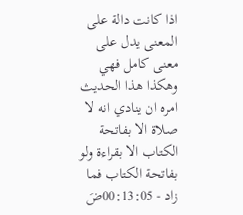اذا كانت دالة على المعنى يدل على معنى كامل فهي وهكذا هذا الحديث امره ان ينادي انه لا صلاة الا بفاتحة الكتاب الا بقراءة ولو بفاتحة الكتاب فما زاد - 00:13:05ضَ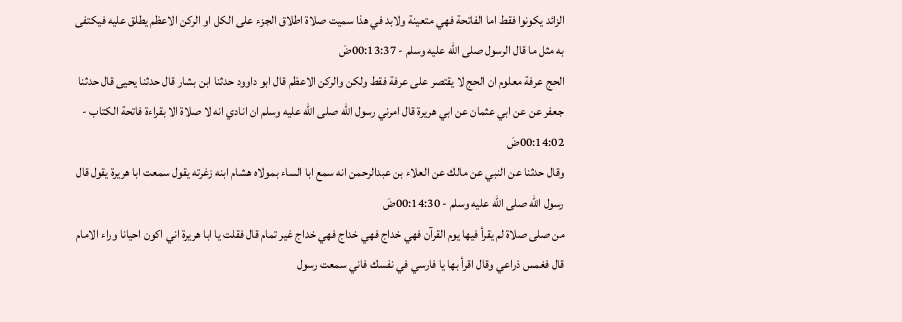الزائد يكونوا فقط اما الفاتحة فهي متعينة ولابد في هذا سميت صلاة اطلاق الجزء على الكل او الركن الاعظم يطلق عليه فيكتفى به مثل ما قال الرسول صلى الله عليه وسلم - 00:13:37ضَ
الحج عرفة معلوم ان الحج لا يقتصر على عرفة فقط ولكن والركن الاعظم قال ابو داوود حدثنا ابن بشار قال حدثنا يحيى قال حدثنا جعفر عن عن ابي عثمان عن ابي هريرة قال امرني رسول الله صلى الله عليه وسلم ان انادي انه لا صلاة الا بقراءة فاتحة الكتاب - 00:14:02ضَ
وقال حدثنا عن النبي عن مالك عن العلاء بن عبدالرحمن انه سمع ابا الساء بمولاه هشام ابنه زغرته يقول سمعت ابا هريرة يقول قال رسول الله صلى الله عليه وسلم - 00:14:30ضَ
من صلى صلاة لم يقرأ فيها يوم القرآن فهي خداج فهي خداج فهي خداج غير تمام قال فقلت يا ابا هريرة اني اكون احيانا وراء الامام قال فغمس ذراعي وقال اقرأ بها يا فارسي في نفسك فاني سمعت رسول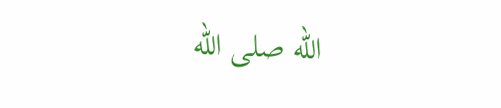الله صلى الله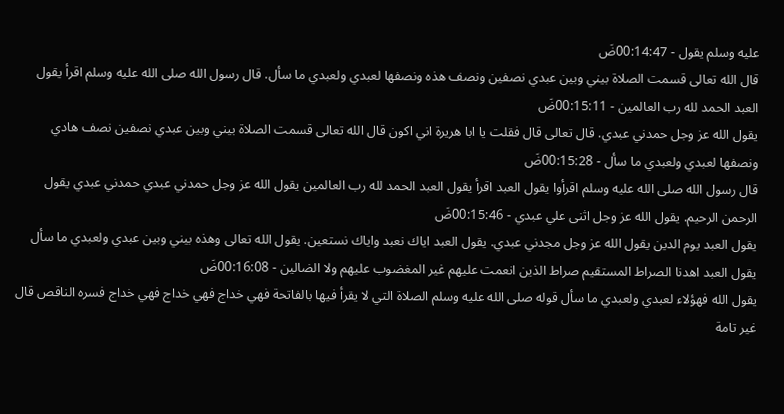عليه وسلم يقول - 00:14:47ضَ
قال الله تعالى قسمت الصلاة بيني وبين عبدي نصفين ونصف هذه ونصفها لعبدي ولعبدي ما سأل. قال رسول الله صلى الله عليه وسلم اقرأ يقول العبد الحمد لله رب العالمين - 00:15:11ضَ
يقول الله عز وجل حمدني عبدي. قال تعالى قال فقلت يا ابا هريرة اني اكون قال الله تعالى قسمت الصلاة بيني وبين عبدي نصفين نصف هادي ونصفها لعبدي ولعبدي ما سأل - 00:15:28ضَ
قال رسول الله صلى الله عليه وسلم اقرأوا يقول العبد اقرأ يقول العبد الحمد لله رب العالمين يقول الله عز وجل حمدني عبدي حمدني عبدي يقول الرحمن الرحيم. يقول الله عز وجل اثنى علي عبدي - 00:15:46ضَ
يقول العبد يوم الدين يقول الله عز وجل مجدني عبدي. يقول العبد اياك نعبد واياك نستعين. يقول الله تعالى وهذه بيني وبين عبدي ولعبدي ما سأل يقول العبد اهدنا الصراط المستقيم صراط الذين انعمت عليهم غير المغضوب عليهم ولا الضالين - 00:16:08ضَ
يقول الله فهؤلاء لعبدي ولعبدي ما سأل قوله صلى الله عليه وسلم الصلاة التي لا يقرأ فيها بالفاتحة فهي خداج فهي خداج فهي خداج فسره الناقص قال غير تامة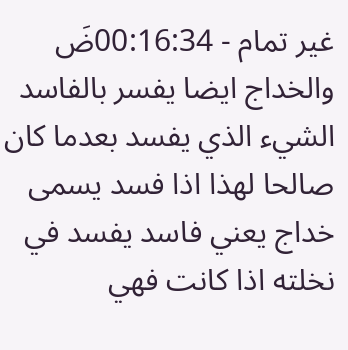غير تمام - 00:16:34ضَ
والخداج ايضا يفسر بالفاسد الشيء الذي يفسد بعدما كان صالحا لهذا اذا فسد يسمى خداج يعني فاسد يفسد في نخلته اذا كانت فهي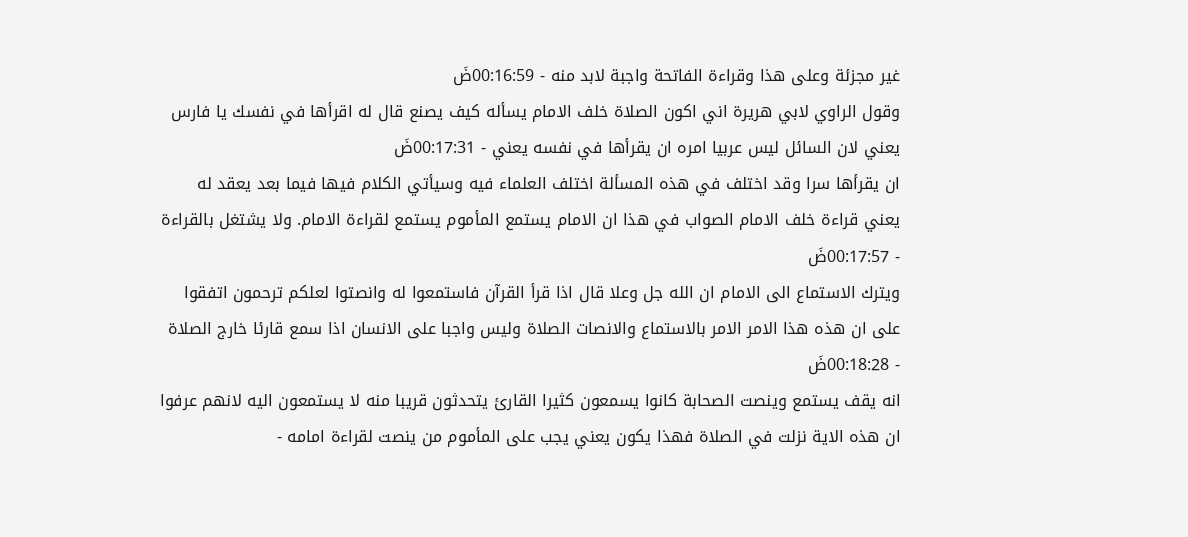غير مجزئة وعلى هذا وقراءة الفاتحة واجبة لابد منه - 00:16:59ضَ
وقول الراوي لابي هريرة اني اكون الصلاة خلف الامام يسأله كيف يصنع قال له اقرأها في نفسك يا فارس يعني لان السائل ليس عربيا امره ان يقرأها في نفسه يعني - 00:17:31ضَ
ان يقرأها سرا وقد اختلف في هذه المسألة اختلف العلماء فيه وسيأتي الكلام فيها فيما بعد يعقد له يعني قراءة خلف الامام الصواب في هذا ان الامام يستمع المأموم يستمع لقراءة الامام. ولا يشتغل بالقراءة - 00:17:57ضَ
ويترك الاستماع الى الامام ان الله جل وعلا قال اذا قرأ القرآن فاستمعوا له وانصتوا لعلكم ترحمون اتفقوا على ان هذه هذا الامر الامر بالاستماع والانصات الصلاة وليس واجبا على الانسان اذا سمع قارئا خارج الصلاة - 00:18:28ضَ
انه يقف يستمع وينصت الصحابة كانوا يسمعون كثيرا القارئ يتحدثون قريبا منه لا يستمعون اليه لانهم عرفوا ان هذه الاية نزلت في الصلاة فهذا يكون يعني يجب على المأموم من ينصت لقراءة امامه -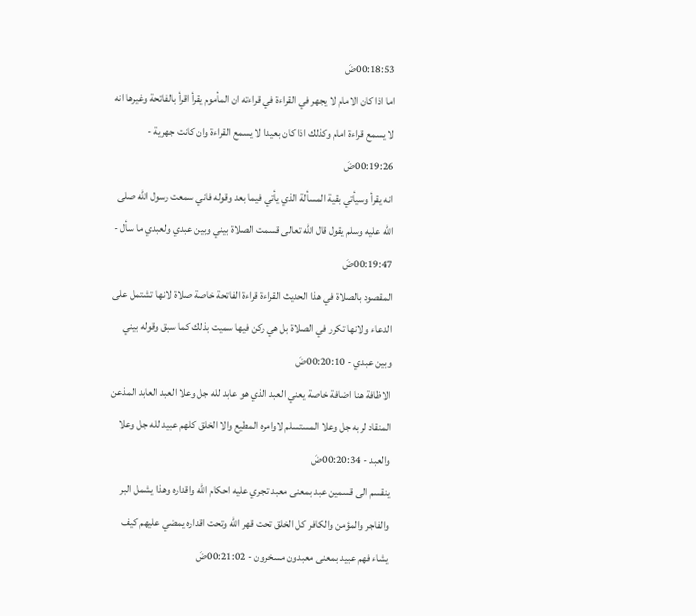00:18:53ضَ
اما اذا كان الامام لا يجهر في القراءة في قراءته ان المأموم يقرأ اقرأ بالفاتحة وغيرها انه لا يسمع قراءة امام وكذلك اذا كان بعيدا لا يسمع القراءة وان كانت جهرية - 00:19:26ضَ
انه يقرأ وسيأتي بقية المسألة الذي يأتي فيما بعد وقوله فاني سمعت رسول الله صلى الله عليه وسلم يقول قال الله تعالى قسمت الصلاة بيني وبين عبدي ولعبدي ما سأل - 00:19:47ضَ
المقصود بالصلاة في هذا الحديث القراءة قراءة الفاتحة خاصة صلاة لانها تشتمل على الدعاء ولانها تكرر في الصلاة بل هي ركن فيها سميت بذلك كما سبق وقوله بيني وبين عبدي - 00:20:10ضَ
الاظافة هنا اضافة خاصة يعني العبد الذي هو عابد لله جل وعلا العبد العابد المذعن المنقاد لربه جل وعلا المستسلم لاوامره المطيع والا الخلق كلهم عبيد لله جل وعلا والعبد - 00:20:34ضَ
ينقسم الى قسمين عبد بمعنى معبد تجري عليه احكام الله واقداره وهذا يشمل البر والفاجر والمؤمن والكافر كل الخلق تحت قهر الله وتحت اقداره يمضي عليهم كيف يشاء فهم عبيد بمعنى معبدون مسخرون - 00:21:02ضَ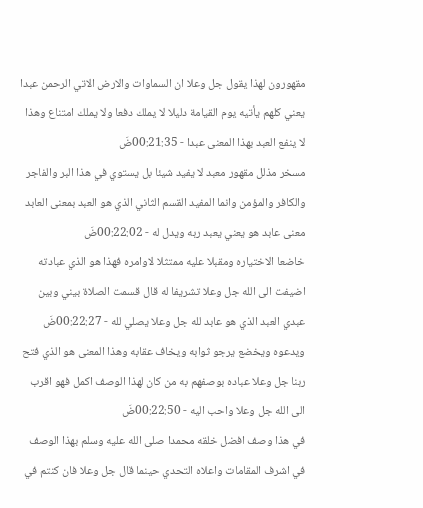مقهورون لهذا يقول جل وعلا ان السماوات والارض الاتي الرحمن عبدا يعني كلهم يأتيه يوم القيامة دليلا لا يملك دفعا ولا يملك امتناع وهذا لا ينفع العبد بهذا المعنى عبدا - 00:21:35ضَ
مسخر مذلل مقهور معبد لا يفيد شيئا بل يستوي في هذا البر والفاجر والكافر والمؤمن وانما المفيد القسم الثاني الذي هو العبد بمعنى العابد معنى عابد هو يعني يعبد ربه ويدل له - 00:22:02ضَ
خاضعا الاختياره ومقبلا عليه ممتثلا لاوامره فهذا هو الذي عبادته اضيفت الى الله جل وعلا تشريفا له قال قسمت الصلاة بيني وبين عبدي العبد الذي هو عابد لله جل وعلا يصلي لله - 00:22:27ضَ
ويدعوه ويخضع يرجو ثوابه ويخاف عقابه وهذا المعنى هو الذي فتح ربنا جل وعلا عباده بوصفهم به من كان لهذا الوصف اكمل فهو اقرب الى الله جل وعلا واحب اليه - 00:22:50ضَ
في هذا وصف افضل خلقه محمدا صلى الله عليه وسلم بهذا الوصف في اشرف المقامات واعلاه التحدي حينما قال جل وعلا فان كنتم في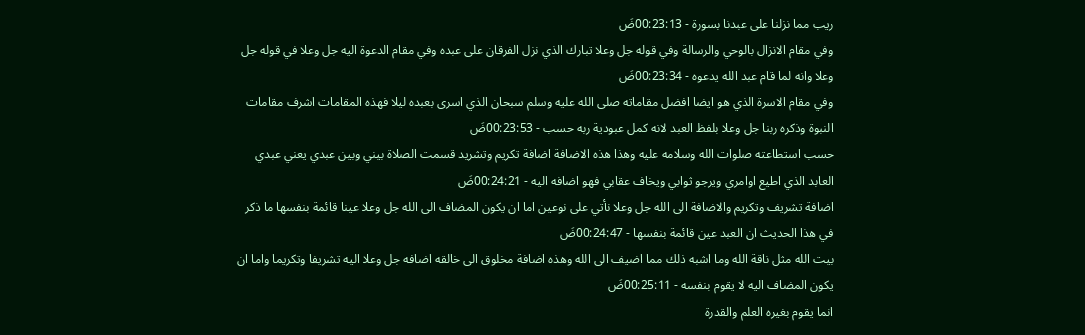ريب مما نزلنا على عبدنا بسورة - 00:23:13ضَ
وفي مقام الانزال بالوحي والرسالة وفي قوله جل وعلا تبارك الذي نزل الفرقان على عبده وفي مقام الدعوة اليه جل وعلا في قوله جل وعلا وانه لما قام عبد الله يدعوه - 00:23:34ضَ
وفي مقام الاسرة الذي هو ايضا افضل مقاماته صلى الله عليه وسلم سبحان الذي اسرى بعبده ليلا فهذه المقامات اشرف مقامات النبوة وذكره ربنا جل وعلا بلفظ العبد لانه كمل عبودية ربه حسب - 00:23:53ضَ
حسب استطاعته صلوات الله وسلامه عليه وهذا هذه الاضافة اضافة تكريم وتشريد قسمت الصلاة بيني وبين عبدي يعني عبدي العابد الذي اطيع اوامري ويرجو ثوابي ويخاف عقابي فهو اضافه اليه - 00:24:21ضَ
اضافة تشريف وتكريم والاضافة الى الله جل وعلا نأتي على نوعين اما ان يكون المضاف الى الله جل وعلا عينا قائمة بنفسها ما ذكر في هذا الحديث ان العبد عين قائمة بنفسها - 00:24:47ضَ
بيت الله مثل ناقة الله وما اشبه ذلك مما اضيف الى الله وهذه اضافة مخلوق الى خالقه اضافه جل وعلا اليه تشريفا وتكريما واما ان يكون المضاف اليه لا يقوم بنفسه - 00:25:11ضَ
انما يقوم بغيره العلم والقدرة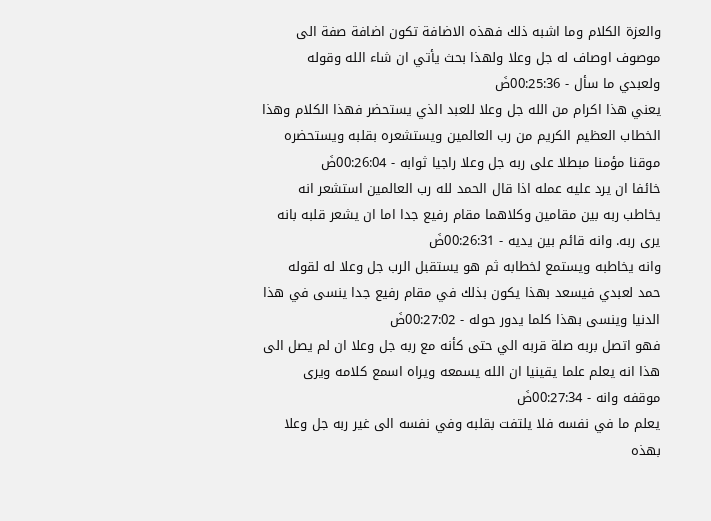والعزة الكلام وما اشبه ذلك فهذه الاضافة تكون اضافة صفة الى موصوف اوصاف له جل وعلا ولهذا بحث يأتي ان شاء الله وقوله ولعبدي ما سأل - 00:25:36ضَ
يعني هذا اكرام من الله جل وعلا للعبد الذي يستحضر فهذا الكلام وهذا الخطاب العظيم الكريم من رب العالمين ويستشعره بقلبه ويستحضره موقنا مؤمنا مبطلا على ربه جل وعلا راجيا ثوابه - 00:26:04ضَ
خائفا ان يرد عليه عمله اذا قال الحمد لله رب العالمين استشعر انه يخاطب ربه بين مقامين وكلاهما مقام رفيع جدا اما ان يشعر قلبه بانه يرى ربه. وانه قائم بين يديه - 00:26:31ضَ
وانه يخاطبه ويستمع لخطابه ثم هو يستقبل الرب جل وعلا له لقوله حمد لعبدي فيسعد بهذا يكون بذلك في مقام رفيع جدا ينسى في هذا الدنيا وينسى بهذا كلما يدور حوله - 00:27:02ضَ
فهو اتصل بربه صلة قربه الي حتى كأنه مع ربه جل وعلا ان لم يصل الى هذا انه يعلم علما يقينيا ان الله يسمعه ويراه اسمع كلامه ويرى موقفه وانه - 00:27:34ضَ
يعلم ما في نفسه فلا يلتفت بقلبه وفي نفسه الى غير ربه جل وعلا بهذه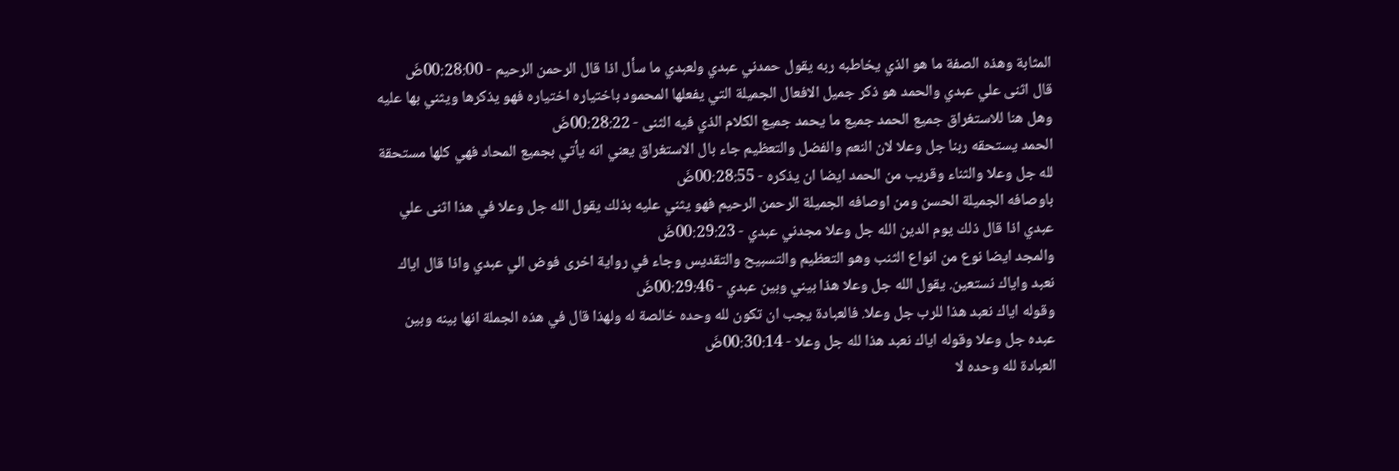المثابة وهذه الصفة ما هو الذي يخاطبه ربه يقول حمدني عبدي ولعبدي ما سأل اذا قال الرحمن الرحيم - 00:28:00ضَ
قال اثنى علي عبدي والحمد هو ذكر جميل الافعال الجميلة التي يفعلها المحمود باختياره اختياره فهو يذكرها ويثني بها عليه وهل هنا للاستغراق جميع الحمد جميع ما يحمد جميع الكلام الذي فيه الثنى - 00:28:22ضَ
الحمد يستحقه ربنا جل وعلا لان النعم والفضل والتعظيم جاء بال الاستغراق يعني انه يأتي بجميع المحاد فهي كلها مستحقة لله جل وعلا والثناء وقريب من الحمد ايضا ان يذكره - 00:28:55ضَ
باوصافه الجميلة الحسن ومن اوصافه الجميلة الرحمن الرحيم فهو يثني عليه بذلك يقول الله جل وعلا في هذا اثنى علي عبدي اذا قال ذلك يوم الدين الله جل وعلا مجدني عبدي - 00:29:23ضَ
والمجد ايضا نوع من انواع الثنب وهو التعظيم والتسبيح والتقديس وجاء في رواية اخرى فوض الي عبدي واذا قال اياك نعبد واياك نستعين. يقول الله جل وعلا هذا بيني وبين عبدي - 00:29:46ضَ
وقوله اياك نعبد هذا للرب جل وعلا. فالعبادة يجب ان تكون لله وحده خالصة له ولهذا قال في هذه الجملة انها بينه وبين عبده جل وعلا وقوله اياك نعبد هذا لله جل وعلا - 00:30:14ضَ
العبادة لله وحده لا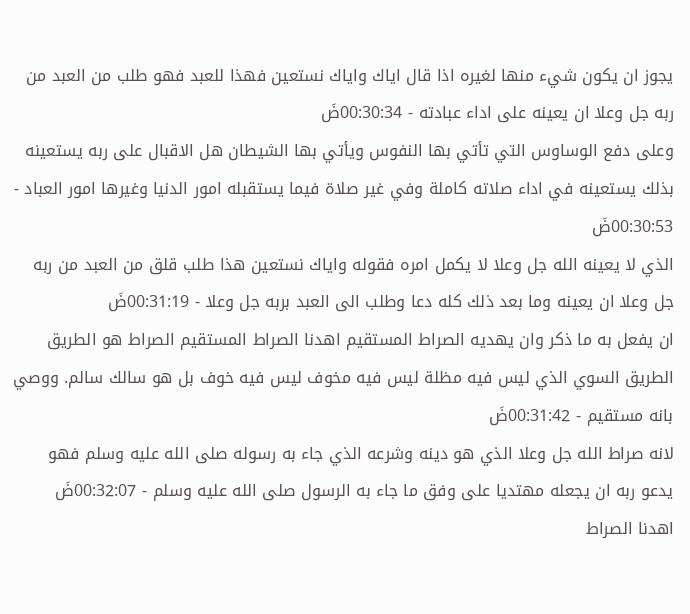يجوز ان يكون شيء منها لغيره اذا قال اياك واياك نستعين فهذا للعبد فهو طلب من العبد من ربه جل وعلا ان يعينه على اداء عبادته - 00:30:34ضَ
وعلى دفع الوساوس التي تأتي بها النفوس ويأتي بها الشيطان هل الاقبال على ربه يستعينه بذلك يستعينه في اداء صلاته كاملة وفي غير صلاة فيما يستقبله امور الدنيا وغيرها امور العباد - 00:30:53ضَ
الذي لا يعينه الله جل وعلا لا يكمل امره فقوله واياك نستعين هذا طلب قلق من العبد من ربه جل وعلا ان يعينه وما بعد ذلك كله دعا وطلب الى العبد بربه جل وعلا - 00:31:19ضَ
ان يفعل به ما ذكر وان يهديه الصراط المستقيم اهدنا الصراط المستقيم الصراط هو الطريق الطريق السوي الذي ليس فيه مظلة ليس فيه مخوف ليس فيه خوف بل هو سالك سالم. ووصي بانه مستقيم - 00:31:42ضَ
لانه صراط الله جل وعلا الذي هو دينه وشرعه الذي جاء به رسوله صلى الله عليه وسلم فهو يدعو ربه ان يجعله مهتديا على وفق ما جاء به الرسول صلى الله عليه وسلم - 00:32:07ضَ
اهدنا الصراط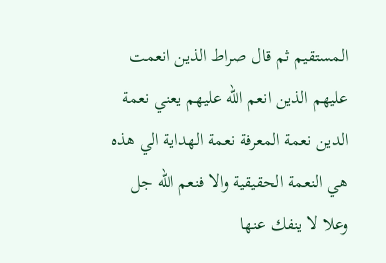المستقيم ثم قال صراط الذين انعمت عليهم الذين انعم الله عليهم يعني نعمة الدين نعمة المعرفة نعمة الهداية الي هذه هي النعمة الحقيقية والا فنعم الله جل وعلا لا ينفك عنها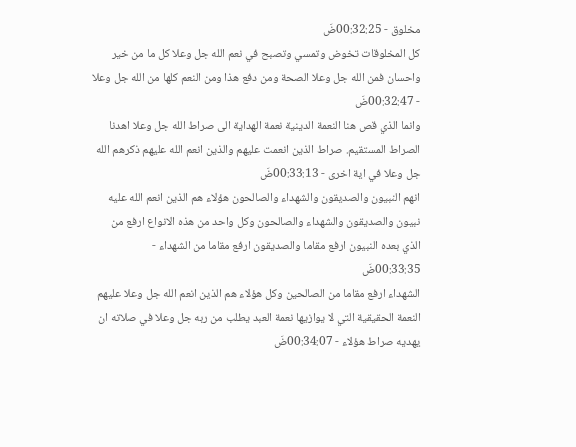مخلوق - 00:32:25ضَ
كل المخلوقات تخوض وتمسي وتصبح في نعم الله جل وعلا كل ما من خير واحسان فمن الله جل وعلا الصحة ومن دفع هذا ومن النعم كلها من الله جل وعلا - 00:32:47ضَ
وانما الذي قص هنا النعمة الدينية نعمة الهداية الى صراط الله جل وعلا اهدنا الصراط المستقيم. صراط الذين انعمت عليهم والذين انعم الله عليهم ذكرهم الله جل وعلا في اية اخرى - 00:33:13ضَ
انهم النبيون والصديقون والشهداء والصالحون هؤلاء هم الذين انعم الله عليه نبيون والصديقون والشهداء والصالحون وكل واحد من هذه الانواع ارفع من الذي بعده النبيون ارفع مقاما والصديقون ارفع مقاما من الشهداء - 00:33:35ضَ
الشهداء ارفع مقاما من الصالحين وكل هؤلاء هم الذين انعم الله جل وعلا عليهم النعمة الحقيقية التي لا يوازيها نعمة العبد يطلب من ربه جل وعلا في صلاته ان يهديه صراط هؤلاء - 00:34:07ضَ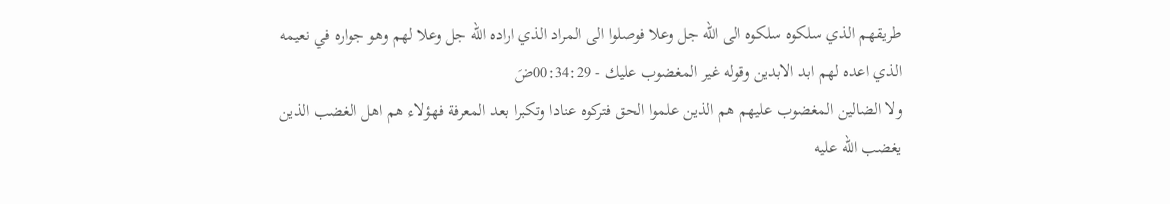طريقهم الذي سلكوه سلكوه الى الله جل وعلا فوصلوا الى المراد الذي اراده الله جل وعلا لهم وهو جواره في نعيمه الذي اعده لهم ابد الابدين وقوله غير المغضوب عليك - 00:34:29ضَ
ولا الضالين المغضوب عليهم هم الذين علموا الحق فتركوه عنادا وتكبرا بعد المعرفة فهؤلاء هم اهل الغضب الذين يغضب الله عليه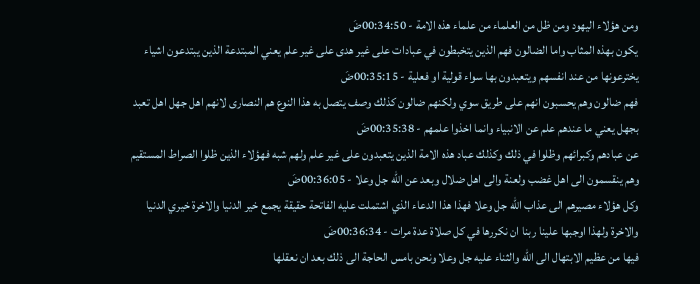ومن هؤلاء اليهود ومن ظل من العلماء من علماء هذه الامة - 00:34:50ضَ
يكون بهذه المثاب واما الضالون فهم الذين يتخبطون في عبادات على غير هدى على غير علم يعني المبتدعة الذين يبتدعون اشياء يخترعونها من عند انفسهم ويتعبدون بها سواء قولية او فعلية - 00:35:15ضَ
فهم ضالون وهم يحسبون انهم على طريق سوي ولكنهم ضالون كذلك وصف يتصل به هذا النوع هم النصارى لانهم اهل جهل اهل تعبد بجهل يعني ما عندهم علم عن الانبياء وانما اخذوا علمهم - 00:35:38ضَ
عن عبادهم وكبرائهم وظلوا في ذلك وكذلك عباد هذه الامة الذين يتعبدون على غير علم ولهم شبه فهؤلاء الذين ظلوا الصراط المستقيم وهم ينقسمون الى اهل غضب ولعنة والى اهل ضلال وبعد عن الله جل وعلا - 00:36:05ضَ
وكل هؤلاء مصيرهم الى عذاب الله جل وعلا فهذا هذا الدعاء الذي اشتملت عليه الفاتحة حقيقة يجمع خير الدنيا والاخرة خيري الدنيا والاخرة ولهذا اوجبها علينا ربنا ان نكررها في كل صلاة عدة مرات - 00:36:34ضَ
فيها من عظيم الابتهال الى الله والثناء عليه جل وعلا ونحن بامس الحاجة الى ذلك بعد ان نعقلها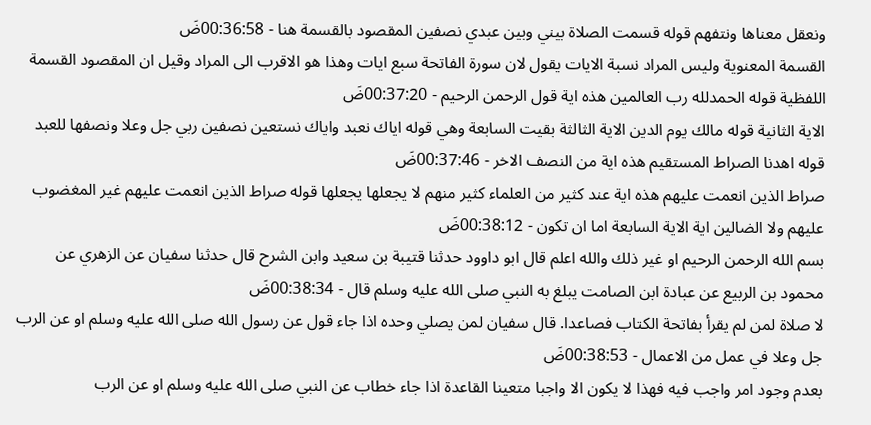ونعقل معناها ونتفهم قوله قسمت الصلاة بيني وبين عبدي نصفين المقصود بالقسمة هنا - 00:36:58ضَ
القسمة المعنوية وليس المراد نسبة الايات يقول لان سورة الفاتحة سبع ايات وهذا هو الاقرب الى المراد وقيل ان المقصود القسمة اللفظية قوله الحمدلله رب العالمين هذه اية قول الرحمن الرحيم - 00:37:20ضَ
الاية الثانية قوله مالك يوم الدين الاية الثالثة بقيت السابعة وهي قوله اياك نعبد واياك نستعين نصفين ربي جل وعلا ونصفها للعبد قوله اهدنا الصراط المستقيم هذه اية من النصف الاخر - 00:37:46ضَ
صراط الذين انعمت عليهم هذه اية عند كثير من العلماء كثير منهم لا يجعلها يجعلها قوله صراط الذين انعمت عليهم غير المغضوب عليهم ولا الضالين اية الاية السابعة اما ان تكون - 00:38:12ضَ
بسم الله الرحمن الرحيم او غير ذلك والله اعلم قال ابو داوود حدثنا قتيبة بن سعيد وابن الشرح قال حدثنا سفيان عن الزهري عن محمود بن الربيع عن عبادة ابن الصامت يبلغ به النبي صلى الله عليه وسلم قال - 00:38:34ضَ
لا صلاة لمن لم يقرأ بفاتحة الكتاب فصاعدا. قال سفيان لمن يصلي وحده اذا جاء قول عن رسول الله صلى الله عليه وسلم او عن الرب جل وعلا في عمل من الاعمال - 00:38:53ضَ
بعدم وجود امر واجب فيه فهذا لا يكون الا واجبا متعينا القاعدة اذا جاء خطاب عن النبي صلى الله عليه وسلم او عن الرب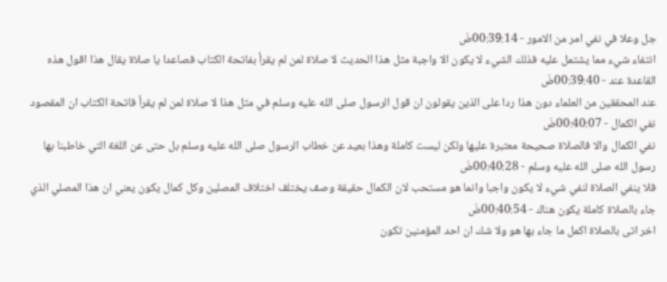جل وعلا في نفي امر من الامور - 00:39:14ضَ
انتفاء شيء مما يشتمل عليه فذلك الشيء لا يكون الا واجبة مثل هذا الحديث لا صلاة لمن لم يقرأ بفاتحة الكتاب فصاعدا يا صلاة يقال هذا اقول هذه القاعدة عند - 00:39:40ضَ
عند المحققين من العلماء دون هذا ردا على الذين يقولون ان قول الرسول صلى الله عليه وسلم في مثل هذا لا صلاة لمن لم يقرأ فاتحة الكتاب ان المقصود نفي الكمال - 00:40:07ضَ
نفي الكمال والا فالصلاة صحيحة معتبرة عليها ولكن ليست كاملة وهذا بعيد عن خطاب الرسول صلى الله عليه وسلم بل حتى عن اللغة التي خاطبنا بها رسول الله صلى الله عليه وسلم - 00:40:28ضَ
فلا ينفي الصلاة لنفي شيء لا يكون واجبا وانما هو مستحب لان الكمال حقيقة وصف يختلف اختلاف المصلين وكل كمال يكون يعني ان هذا المصلي الذي جاء بالصلاة كاملة يكون هناك - 00:40:54ضَ
اخر اتى بالصلاة اكمل ما جاء بها هو ولا شك ان احد المؤمنين تكون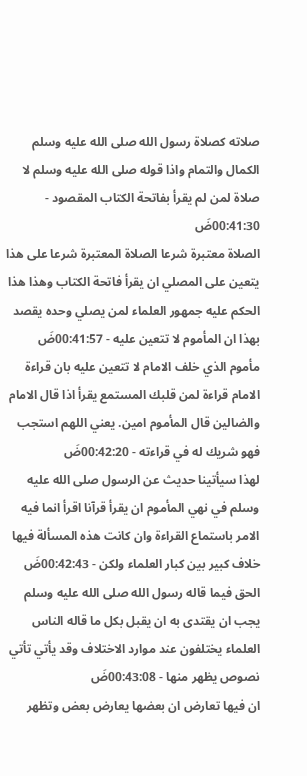صلاته كصلاة رسول الله صلى الله عليه وسلم الكمال والتمام واذا قوله صلى الله عليه وسلم لا صلاة لمن لم يقرأ بفاتحة الكتاب المقصود - 00:41:30ضَ
الصلاة معتبرة شرعا الصلاة المعتبرة شرعا على هذا يتعين على المصلي ان يقرأ فاتحة الكتاب وهذا هذا الحكم عليه جمهور العلماء لمن يصلي وحده يقصد بهذا ان المأموم لا تتعين عليه - 00:41:57ضَ
مأموم الذي خلف الامام لا تتعين عليه بان قراءة الامام قراءة لمن قلبك المستمع يقرأ اذا قال الامام والضالين قال المأموم امين. يعني اللهم استجب فهو شريك له في قراءته - 00:42:20ضَ
لهذا سيأتينا حديث عن الرسول صلى الله عليه وسلم في نهي المأموم ان يقرأ قرآنا اقرأ انما فيه الامر باستماع القراءة وان كانت هذه المسألة فيها خلاف كبير بين كبار العلماء ولكن - 00:42:43ضَ
الحق فيما قاله رسول الله صلى الله عليه وسلم يجب ان يقتدى به ان يقبل بكل ما قاله الناس العلماء يختلفون عند موارد الاختلاف وقد يأتي تأتي نصوص يظهر منها - 00:43:08ضَ
ان فيها تعارض ان بعضها يعارض بعض وتظهر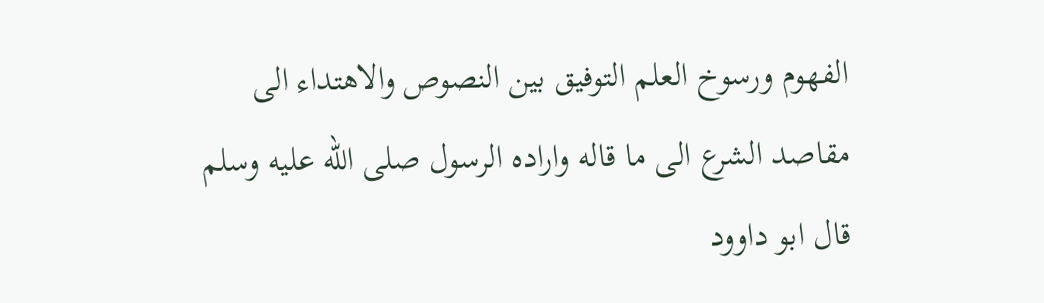الفهوم ورسوخ العلم التوفيق بين النصوص والاهتداء الى مقاصد الشرع الى ما قاله واراده الرسول صلى الله عليه وسلم قال ابو داوود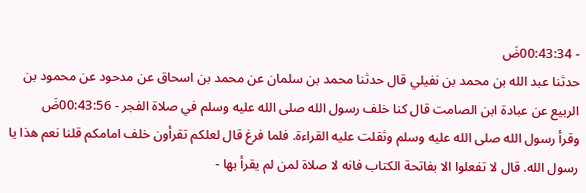- 00:43:34ضَ
حدثنا عبد الله بن محمد بن نفيلي قال حدثنا محمد بن سلمان عن محمد بن اسحاق عن مدحود عن محمود بن الربيع عن عبادة ابن الصامت قال كنا خلف رسول الله صلى الله عليه وسلم في صلاة الفجر - 00:43:56ضَ
وقرأ رسول الله صلى الله عليه وسلم وثقلت عليه القراءة. فلما فرغ قال لعلكم تقرأون خلف امامكم قلنا نعم هذا يا رسول الله. قال لا تفعلوا الا بفاتحة الكتاب فانه لا صلاة لمن لم يقرأ بها -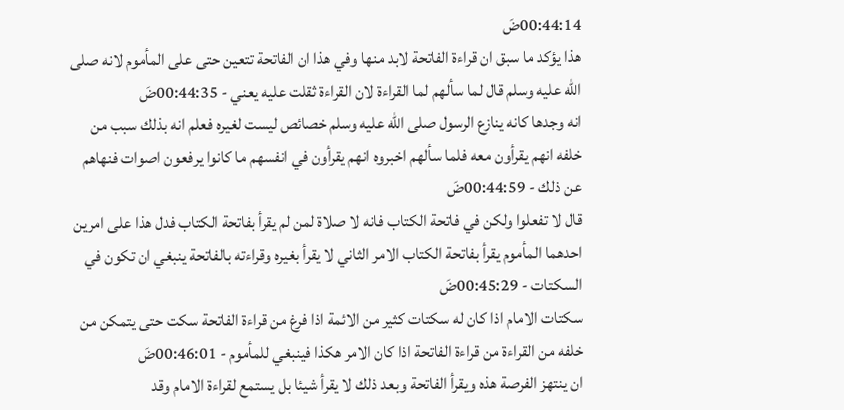00:44:14ضَ
هذا يؤكد ما سبق ان قراءة الفاتحة لابد منها وفي هذا ان الفاتحة تتعين حتى على المأموم لانه صلى الله عليه وسلم قال لما سألهم لما القراءة لان القراءة ثقلت عليه يعني - 00:44:35ضَ
انه وجدها كانه ينازع الرسول صلى الله عليه وسلم خصائص ليست لغيره فعلم انه بذلك سبب من خلفه انهم يقرأون معه فلما سألهم اخبروه انهم يقرأون في انفسهم ما كانوا يرفعون اصوات فنهاهم عن ذلك - 00:44:59ضَ
قال لا تفعلوا ولكن في فاتحة الكتاب فانه لا صلاة لمن لم يقرأ بفاتحة الكتاب فدل هذا على امرين احدهما المأموم يقرأ بفاتحة الكتاب الامر الثاني لا يقرأ بغيره وقراءته بالفاتحة ينبغي ان تكون في السكتات - 00:45:29ضَ
سكتات الامام اذا كان له سكتات كثير من الائمة اذا فرغ من قراءة الفاتحة سكت حتى يتمكن من خلفه من القراءة من قراءة الفاتحة اذا كان الامر هكذا فينبغي للمأموم - 00:46:01ضَ
ان ينتهز الفرصة هذه ويقرأ الفاتحة وبعد ذلك لا يقرأ شيئا بل يستمع لقراءة الامام وقد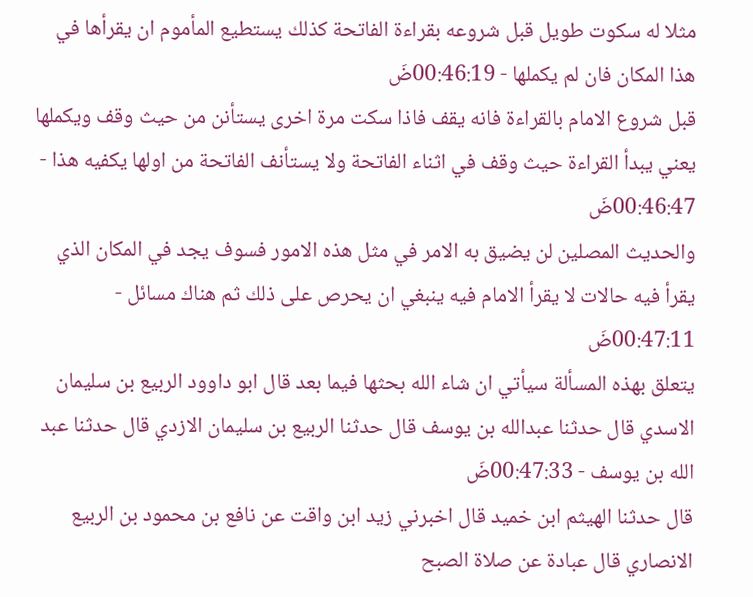مثلا له سكوت طويل قبل شروعه بقراءة الفاتحة كذلك يستطيع المأموم ان يقرأها في هذا المكان فان لم يكملها - 00:46:19ضَ
قبل شروع الامام بالقراءة فانه يقف فاذا سكت مرة اخرى يستأنن من حيث وقف ويكملها يعني يبدأ القراءة حيث وقف في اثناء الفاتحة ولا يستأنف الفاتحة من اولها يكفيه هذا - 00:46:47ضَ
والحديث المصلين لن يضيق به الامر في مثل هذه الامور فسوف يجد في المكان الذي يقرأ فيه حالات لا يقرأ الامام فيه ينبغي ان يحرص على ذلك ثم هناك مسائل - 00:47:11ضَ
يتعلق بهذه المسألة سيأتي ان شاء الله بحثها فيما بعد قال ابو داوود الربيع بن سليمان الاسدي قال حدثنا عبدالله بن يوسف قال حدثنا الربيع بن سليمان الازدي قال حدثنا عبد الله بن يوسف - 00:47:33ضَ
قال حدثنا الهيثم ابن خميد قال اخبرني زيد ابن واقت عن نافع بن محمود بن الربيع الانصاري قال عبادة عن صلاة الصبح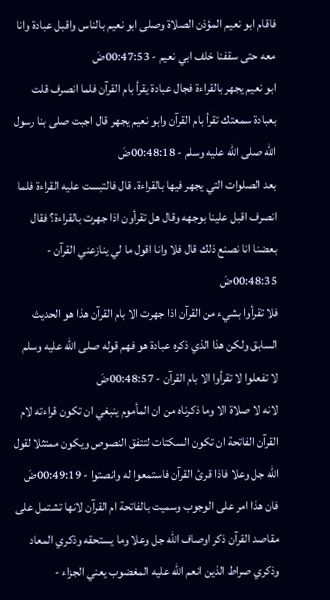فاقام ابو نعيم المؤذن الصلاة وصلى ابو نعيم بالناس واقبل عبادة وانا معه حتى سقفنا خلف ابي نعيم - 00:47:53ضَ
ابو نعيم يجهر بالقراءة فجال عبادة يقرأ بام القرآن فلما انصرف قلت بعبادة سمعتك تقرأ بام القرآن وابو نعيم يجهر قال اجبت صلى بنا رسول الله صلى الله عليه وسلم - 00:48:18ضَ
بعد الصلوات التي يجهر فيها بالقراءة. قال فالتبست عليه القراءة فلما انصرف اقبل علينا بوجهه وقال هل تقرأون اذا جهرت بالقراءة؟ فقال بعضنا انا نصنع ذلك قال فلا وانا اقول ما لي ينازعني القرآن - 00:48:35ضَ
فلا تقرأوا بشيء من القرآن اذا جهرت الا بام القرآن هذا هو الحديث السابق ولكن هذا الذي ذكره عبادة هو فهم قوله صلى الله عليه وسلم لا تفعلوا لا تقرأوا الا بام القرآن - 00:48:57ضَ
لانه لا صلاة الا وما ذكرناه من ان المأموم ينبغي ان تكون قراءته لام القرآن الفاتحة ان تكون السكتات لتتفق النصوص ويكون ممتثلا لقول الله جل وعلا فاذا قرئ القرآن فاستمعوا له وانصتوا - 00:49:19ضَ
فان هذا امر على الوجوب وسميت بالفاتحة ام القرآن لانها تشتمل على مقاصد القرآن ذكر اوصاف الله جل وعلا وما يستحقه وذكري المعاد وذكري صراط الذين انعم الله عليه المغضوب يعني الجزاء -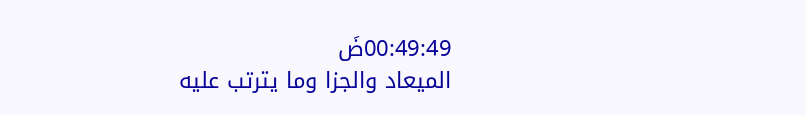00:49:49ضَ
الميعاد والجزا وما يترتب عليه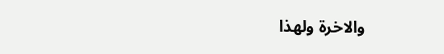والاخرة ولهذا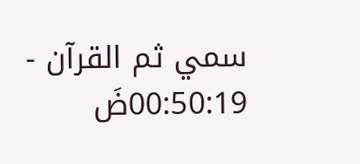سمي ثم القرآن - 00:50:19ضَ